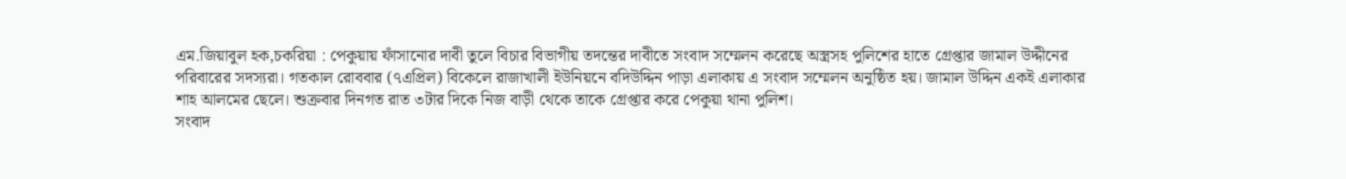এম.জিয়াবুল হক,চকরিয়া : পেকুয়ায় ফাঁসানোর দাবী তুলে বিচার বিভাগীয় তদন্তের দাবীতে সংবাদ সম্মেলন করেছে অস্ত্রসহ পুলিশের হাতে গ্রেপ্তার জামাল উদ্দীনের পরিবারের সদস্যরা। গতকাল রোববার (৭এপ্রিল) বিকেলে রাজাখালী ইউনিয়নে বদিউদ্দিন পাড়া এলাকায় এ সংবাদ সম্মেলন অনুষ্ঠিত হয়। জামাল উদ্দিন একই এলাকার শাহ আলমের ছেলে। শুক্রবার দিনগত রাত ৩টার দিকে নিজ বাড়ী থেকে তাকে গ্রেপ্তার করে পেকুয়া থানা পুলিশ।
সংবাদ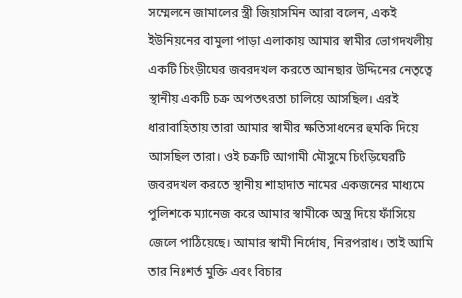সম্মেলনে জামালের স্ত্রী জিয়াসমিন আরা বলেন, একই ইউনিয়নের বামুলা পাড়া এলাকায় আমার স্বামীর ভোগদখলীয় একটি চিংড়ীঘের জবরদখল করতে আনছার উদ্দিনের নেতৃত্বে স্থানীয় একটি চক্র অপতৎরতা চালিয়ে আসছিল। এরই ধারাবাহিতায় তারা আমার স্বামীর ক্ষতিসাধনের হুমকি দিয়ে আসছিল তারা। ওই চক্রটি আগামী মৌসুমে চিংড়িঘেরটি জবরদখল করতে স্থানীয় শাহাদাত নামের একজনের মাধ্যমে পুলিশকে ম্যানেজ করে আমার স্বামীকে অস্ত্র দিয়ে ফাঁসিয়ে জেলে পাঠিয়েছে। আমার স্বামী নির্দোষ, নিরপরাধ। তাই আমি তার নিঃশর্ত মুক্তি এবং বিচার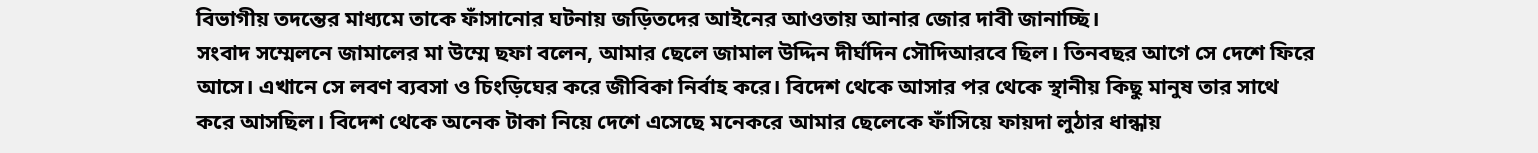বিভাগীয় তদন্তের মাধ্যমে তাকে ফাঁসানোর ঘটনায় জড়িতদের আইনের আওতায় আনার জোর দাবী জানাচ্ছি।
সংবাদ সম্মেলনে জামালের মা উম্মে ছফা বলেন, আমার ছেলে জামাল উদ্দিন দীর্ঘদিন সৌদিআরবে ছিল। তিনবছর আগে সে দেশে ফিরে আসে। এখানে সে লবণ ব্যবসা ও চিংড়িঘের করে জীবিকা নির্বাহ করে। বিদেশ থেকে আসার পর থেকে স্থানীয় কিছু মানুষ তার সাথে করে আসছিল। বিদেশ থেকে অনেক টাকা নিয়ে দেশে এসেছে মনেকরে আমার ছেলেকে ফাঁসিয়ে ফায়দা লুঠার ধান্ধায়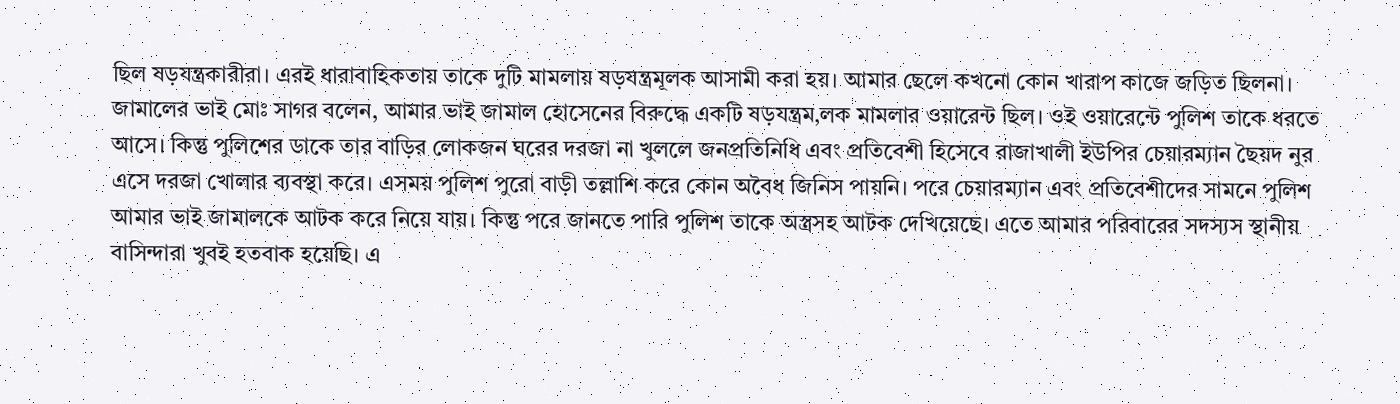ছিল ষড়যন্ত্রকারীরা। এরই ধারাবাহিকতায় তাকে দুটি মামলায় ষড়যন্ত্রমূলক আসামী করা হয়। আমার ছেলে কখনো কোন খারাপ কাজে জড়িত ছিলনা।
জামালের ভাই মোঃ সাগর বলেন, আমার ভাই জামাল হোসেনের বিরুদ্ধে একটি ষড়যন্ত্রম‚লক মামলার ওয়ারেন্ট ছিল। ওই ওয়ারেন্টে পুলিশ তাকে ধরতে আসে। কিন্তু পুলিশের ডাকে তার বাড়ির লোকজন ঘরের দরজা না খুললে জনপ্রতিনিধি এবং প্রতিবেশী হিসেবে রাজাখালী ইউপির চেয়ারম্যান ছৈয়দ নুর এসে দরজা খোলার ব্যবস্থা করে। এসময় পুলিশ পুরো বাড়ী তল্লাশি করে কোন অবৈধ জিনিস পায়নি। পরে চেয়ারম্যান এবং প্রতিবেশীদের সামনে পুলিশ আমার ভাই জামালকে আটক করে নিয়ে যায়। কিন্তু পরে জানতে পারি পুলিশ তাকে অস্ত্রসহ আটক দেখিয়েছে। এতে আমার পরিবারের সদস্যস স্থানীয় বাসিন্দারা খুবই হতবাক হয়েছি। এ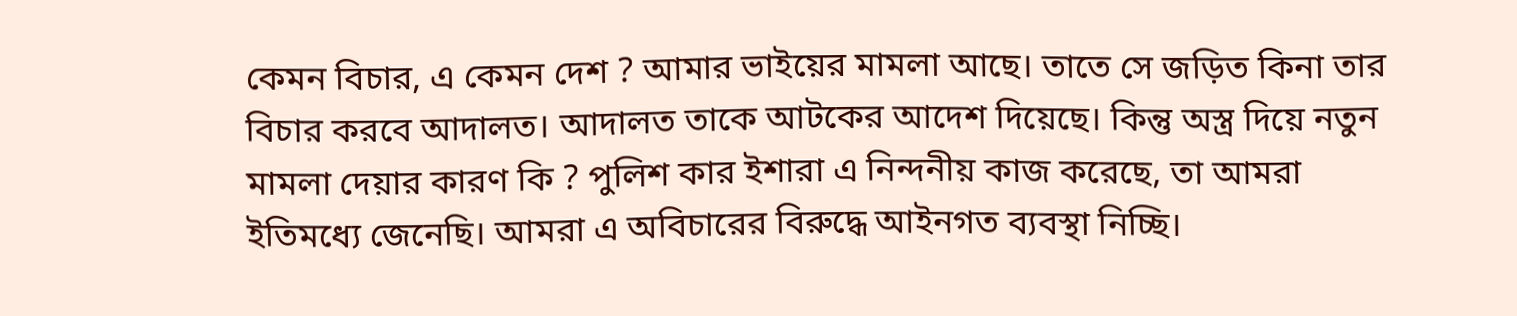কেমন বিচার, এ কেমন দেশ ? আমার ভাইয়ের মামলা আছে। তাতে সে জড়িত কিনা তার বিচার করবে আদালত। আদালত তাকে আটকের আদেশ দিয়েছে। কিন্তু অস্ত্র দিয়ে নতুন মামলা দেয়ার কারণ কি ? পুলিশ কার ইশারা এ নিন্দনীয় কাজ করেছে, তা আমরা ইতিমধ্যে জেনেছি। আমরা এ অবিচারের বিরুদ্ধে আইনগত ব্যবস্থা নিচ্ছি।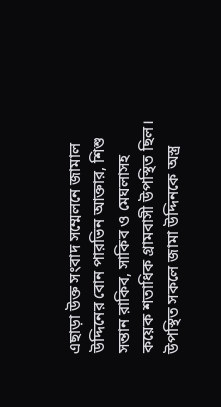এছাড়া উক্ত সংবাদ সম্মেলনে জামাল উদ্দিনের বোন পারভিন আক্তার, শিশু সন্তান রাকিব, সাকিব ও মেঘলাসহ কয়েক শতাধিক গ্রামবাসী উপস্থিত ছিল। উপস্থিত সকলে জামা উদ্দিনকে অস্ত্র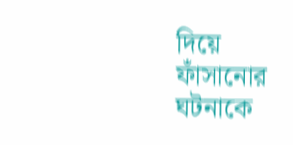দিয়ে ফাঁসানোর ঘটনাকে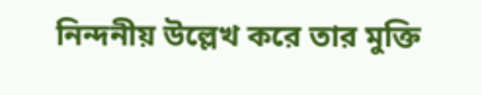নিন্দনীয় উল্লেখ করে তার মুক্তি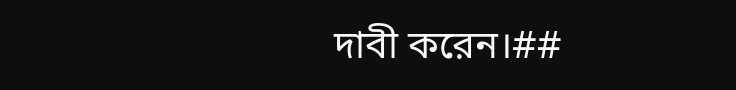দাবী করেন।##